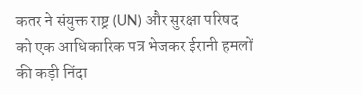कतर ने संयुक्त राष्ट्र (UN) और सुरक्षा परिषद को एक आधिकारिक पत्र भेजकर ईरानी हमलों की कड़ी निंदा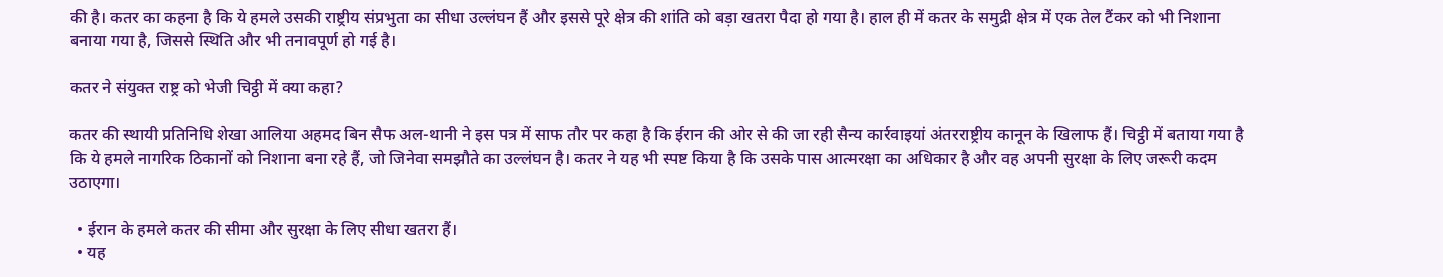की है। कतर का कहना है कि ये हमले उसकी राष्ट्रीय संप्रभुता का सीधा उल्लंघन हैं और इससे पूरे क्षेत्र की शांति को बड़ा खतरा पैदा हो गया है। हाल ही में कतर के समुद्री क्षेत्र में एक तेल टैंकर को भी निशाना बनाया गया है, जिससे स्थिति और भी तनावपूर्ण हो गई है।

कतर ने संयुक्त राष्ट्र को भेजी चिट्ठी में क्या कहा?

कतर की स्थायी प्रतिनिधि शेखा आलिया अहमद बिन सैफ अल-थानी ने इस पत्र में साफ तौर पर कहा है कि ईरान की ओर से की जा रही सैन्य कार्रवाइयां अंतरराष्ट्रीय कानून के खिलाफ हैं। चिट्ठी में बताया गया है कि ये हमले नागरिक ठिकानों को निशाना बना रहे हैं, जो जिनेवा समझौते का उल्लंघन है। कतर ने यह भी स्पष्ट किया है कि उसके पास आत्मरक्षा का अधिकार है और वह अपनी सुरक्षा के लिए जरूरी कदम उठाएगा।

  • ईरान के हमले कतर की सीमा और सुरक्षा के लिए सीधा खतरा हैं।
  • यह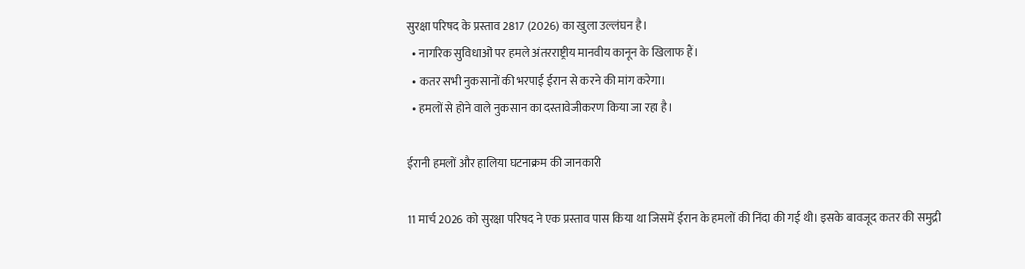सुरक्षा परिषद के प्रस्ताव 2817 (2026) का खुला उल्लंघन है।
  • नागरिक सुविधाओं पर हमले अंतरराष्ट्रीय मानवीय कानून के खिलाफ हैं।
  • कतर सभी नुकसानों की भरपाई ईरान से करने की मांग करेगा।
  • हमलों से होने वाले नुकसान का दस्तावेजीकरण किया जा रहा है।

ईरानी हमलों और हालिया घटनाक्रम की जानकारी

11 मार्च 2026 को सुरक्षा परिषद ने एक प्रस्ताव पास किया था जिसमें ईरान के हमलों की निंदा की गई थी। इसके बावजूद कतर की समुद्री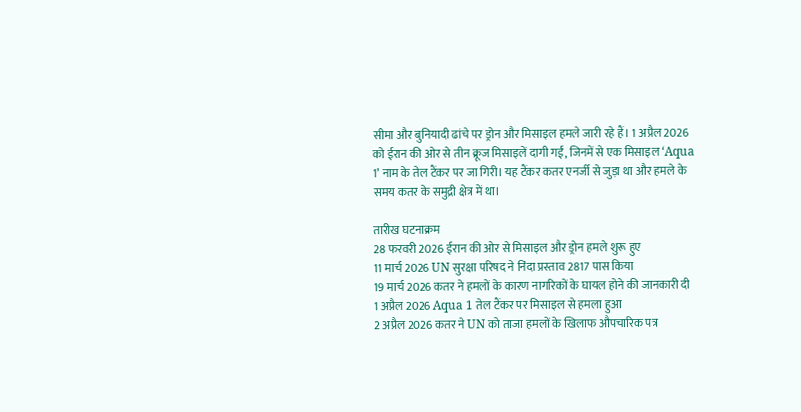सीमा और बुनियादी ढांचे पर ड्रोन और मिसाइल हमले जारी रहे हैं। 1 अप्रैल 2026 को ईरान की ओर से तीन क्रूज मिसाइलें दागी गईं, जिनमें से एक मिसाइल ‘Aqua 1’ नाम के तेल टैंकर पर जा गिरी। यह टैंकर कतर एनर्जी से जुड़ा था और हमले के समय कतर के समुद्री क्षेत्र में था।

तारीख घटनाक्रम
28 फरवरी 2026 ईरान की ओर से मिसाइल और ड्रोन हमले शुरू हुए
11 मार्च 2026 UN सुरक्षा परिषद ने निंदा प्रस्ताव 2817 पास किया
19 मार्च 2026 कतर ने हमलों के कारण नागरिकों के घायल होने की जानकारी दी
1 अप्रैल 2026 Aqua 1 तेल टैंकर पर मिसाइल से हमला हुआ
2 अप्रैल 2026 कतर ने UN को ताजा हमलों के खिलाफ औपचारिक पत्र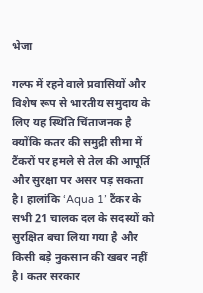भेजा

गल्फ में रहने वाले प्रवासियों और विशेष रूप से भारतीय समुदाय के लिए यह स्थिति चिंताजनक है क्योंकि कतर की समुद्री सीमा में टैंकरों पर हमले से तेल की आपूर्ति और सुरक्षा पर असर पड़ सकता है। हालांकि ‘Aqua 1’ टैंकर के सभी 21 चालक दल के सदस्यों को सुरक्षित बचा लिया गया है और किसी बड़े नुकसान की खबर नहीं है। कतर सरकार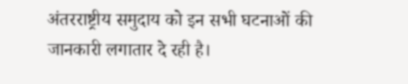अंतरराष्ट्रीय समुदाय को इन सभी घटनाओं की जानकारी लगातार दे रही है।